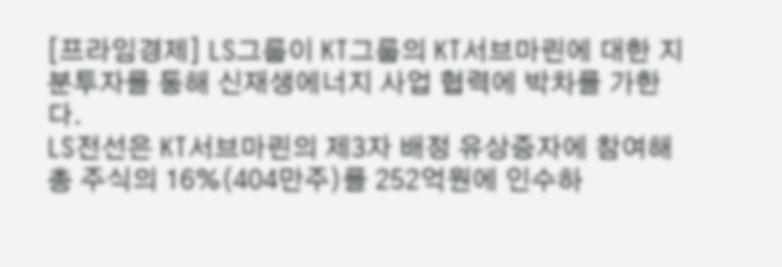[프라임경제] LS그룹이 KT그룹의 KT서브마린에 대한 지분투자를 통해 신재생에너지 사업 협력에 박차를 가한다.
LS전선은 KT서브마린의 제3자 배정 유상증자에 참여해 총 주식의 16%(404만주)를 252억원에 인수하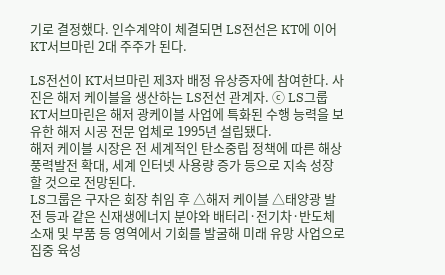기로 결정했다. 인수계약이 체결되면 LS전선은 KT에 이어 KT서브마린 2대 주주가 된다.

LS전선이 KT서브마린 제3자 배정 유상증자에 참여한다. 사진은 해저 케이블을 생산하는 LS전선 관계자. ⓒ LS그룹
KT서브마린은 해저 광케이블 사업에 특화된 수행 능력을 보유한 해저 시공 전문 업체로 1995년 설립됐다.
해저 케이블 시장은 전 세계적인 탄소중립 정책에 따른 해상풍력발전 확대, 세계 인터넷 사용량 증가 등으로 지속 성장할 것으로 전망된다.
LS그룹은 구자은 회장 취임 후 △해저 케이블 △태양광 발전 등과 같은 신재생에너지 분야와 배터리·전기차·반도체 소재 및 부품 등 영역에서 기회를 발굴해 미래 유망 사업으로 집중 육성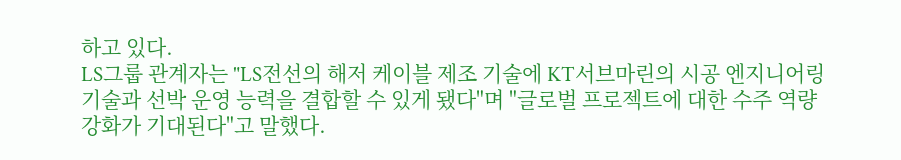하고 있다.
LS그룹 관계자는 "LS전선의 해저 케이블 제조 기술에 KT서브마린의 시공 엔지니어링 기술과 선박 운영 능력을 결합할 수 있게 됐다"며 "글로벌 프로젝트에 대한 수주 역량 강화가 기대된다"고 말했다.